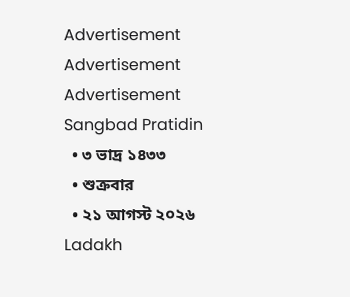Advertisement
Advertisement
Advertisement
Sangbad Pratidin
  • ৩ ভাদ্র ১৪৩৩
  • শুক্রবার
  • ২১ আগস্ট ২০২৬
Ladakh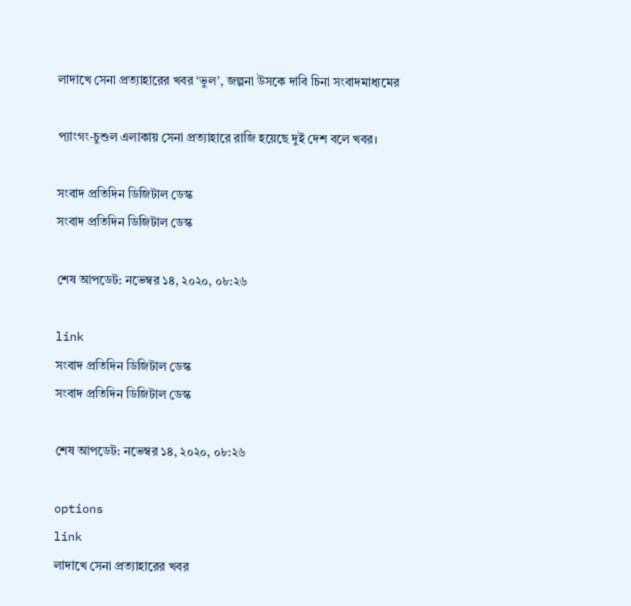লাদাখে সেনা প্রত্যাহারের খবর ‘ভুল’, জল্পনা উসকে দাবি চিনা সংবাদমাধ্যমের

প্যাংগং-চুশুল এলাকায় সেনা প্রত্যাহারে রাজি হয়েছে দুই দেশ বলে খবর।

সংবাদ প্রতিদিন ডিজিটাল ডেস্ক
সংবাদ প্রতিদিন ডিজিটাল ডেস্ক

শেষ আপডেট: নভেম্বর ১৪, ২০২০, ০৮:২৬

link
সংবাদ প্রতিদিন ডিজিটাল ডেস্ক
সংবাদ প্রতিদিন ডিজিটাল ডেস্ক

শেষ আপডেট: নভেম্বর ১৪, ২০২০, ০৮:২৬

options
link
লাদাখে সেনা প্রত্যাহারের খবর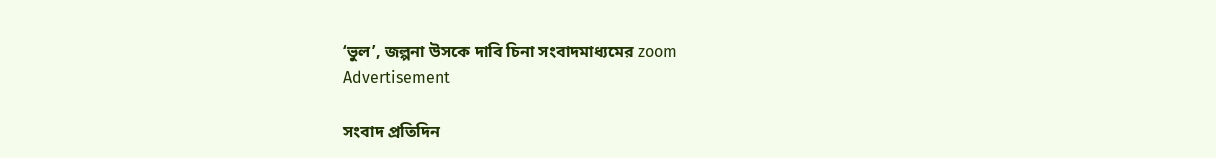‘ভুল’, জল্পনা উসকে দাবি চিনা সংবাদমাধ্যমের zoom
Advertisement

সংবাদ প্রতিদিন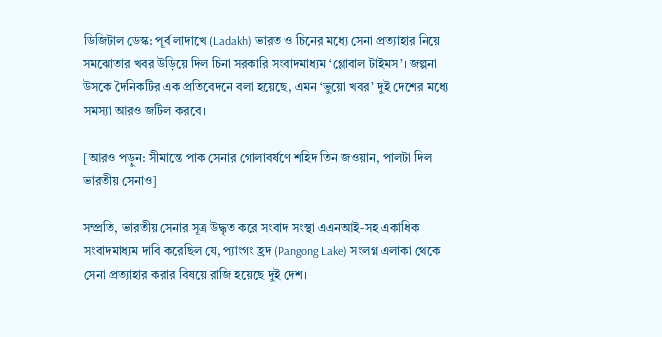ডিজিটাল ডেস্ক: পূর্ব লাদাখে (Ladakh) ভারত ও চিনের মধ্যে সেনা প্রত্যাহার নিয়ে সমঝোতার খবর উড়িয়ে দিল চিনা সরকারি সংবাদমাধ্যম ‘গ্লোবাল টাইমস’। জল্পনা উসকে দৈনিকটির এক প্রতিবেদনে বলা হয়েছে, এমন ‘ভুয়ো খবর’ দুই দেশের মধ্যে সমস্যা আরও জটিল করবে।

[আরও পড়ুন: সীমান্তে পাক সেনার গোলাবর্ষণে শহিদ তিন জওয়ান, পালটা দিল ভারতীয় সেনাও]

সম্প্রতি, ভারতীয় সেনার সূত্র উদ্ধৃত করে সংবাদ সংস্থা এএনআই-সহ একাধিক সংবাদমাধ্যম দাবি করেছিল যে, প্যাংগং হ্রদ (Pangong Lake) সংলগ্ন এলাকা থেকে সেনা প্রত্যাহার করার বিষয়ে রাজি হয়েছে দুই দেশ।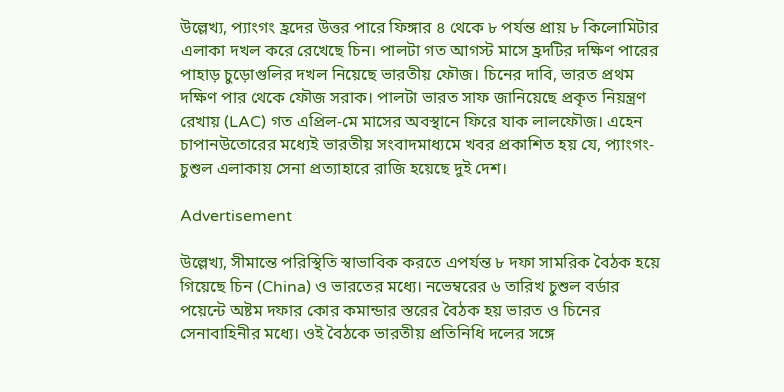উল্লেখ্য, প্যাংগং হ্রদের উত্তর পারে ফিঙ্গার ৪ থেকে ৮ পর্যন্ত প্রায় ৮ কিলোমিটার এলাকা দখল করে রেখেছে চিন। পালটা গত আগস্ট মাসে হ্রদটির দক্ষিণ পারের পাহাড় চুড়োগুলির দখল নিয়েছে ভারতীয় ফৌজ। চিনের দাবি, ভারত প্রথম দক্ষিণ পার থেকে ফৌজ সরাক। পালটা ভারত সাফ জানিয়েছে প্রকৃত নিয়ন্ত্রণ রেখায় (LAC) গত এপ্রিল-মে মাসের অবস্থানে ফিরে যাক লালফৌজ। এহেন চাপানউতোরের মধ্যেই ভারতীয় সংবাদমাধ্যমে খবর প্রকাশিত হয় যে, প্যাংগং-চুশুল এলাকায় সেনা প্রত্যাহারে রাজি হয়েছে দুই দেশ।

Advertisement

উল্লেখ্য, সীমান্তে পরিস্থিতি স্বাভাবিক করতে এপর্যন্ত ৮ দফা সামরিক বৈঠক হয়ে গিয়েছে চিন (China) ও ভারতের মধ্যে। নভেম্বরের ৬ তারিখ চুশুল বর্ডার পয়েন্টে অষ্টম দফার কোর কমান্ডার স্তরের বৈঠক হয় ভারত ও চিনের সেনাবাহিনীর মধ্যে। ওই বৈঠকে ভারতীয় প্রতিনিধি দলের সঙ্গে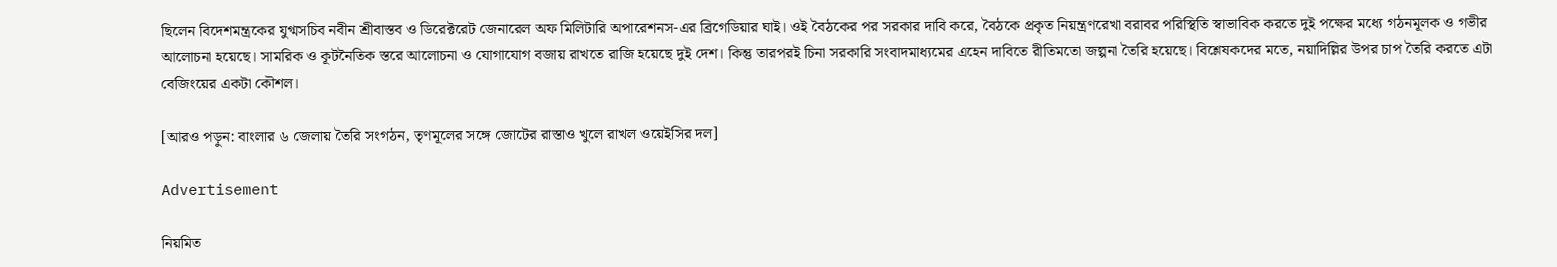ছিলেন বিদেশমন্ত্রকের যুগ্মসচিব নবীন শ্রীবাস্তব ও ডিরেক্টরেট জেনারেল অফ মিলিটারি অপারেশনস-এর ব্রিগেডিয়ার ঘাই। ওই বৈঠকের পর সরকার দাবি করে, বৈঠকে প্রকৃত নিয়ন্ত্রণরেখা বরাবর পরিস্থিতি স্বাভাবিক করতে দুই পক্ষের মধ্যে গঠনমূলক ও গভীর আলোচনা হয়েছে। সামরিক ও কূটনৈতিক স্তরে আলোচনা ও যোগাযোগ বজায় রাখতে রাজি হয়েছে দুই দেশ। কিন্তু তারপরই চিনা সরকারি সংবাদমাধ্যমের এহেন দাবিতে রীতিমতো জল্পনা তৈরি হয়েছে। বিশ্লেষকদের মতে, নয়াদিল্লির উপর চাপ তৈরি করতে এটা বেজিংয়ের একটা কৌশল।

[আরও পড়ুন: বাংলার ৬ জেলায় তৈরি সংগঠন, তৃণমূলের সঙ্গে জোটের রাস্তাও খুলে রাখল ওয়েইসির দল]

Advertisement

নিয়মিত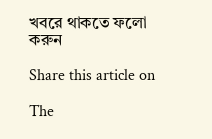খবরে থাকতে ফলো করুন

Share this article on

The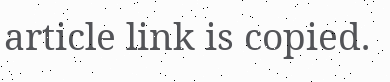article link is copied.